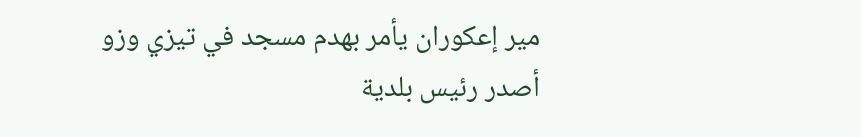مير إعكوران يأمر بهدم مسجد في تيزي وزو
أصدر رئيس بلدية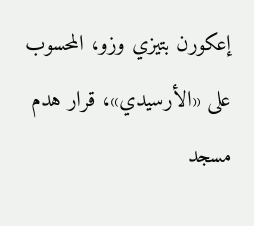إعكورن بتيزي وزو، المحسوب على «الأرسيدي»، قرار هدم مسجد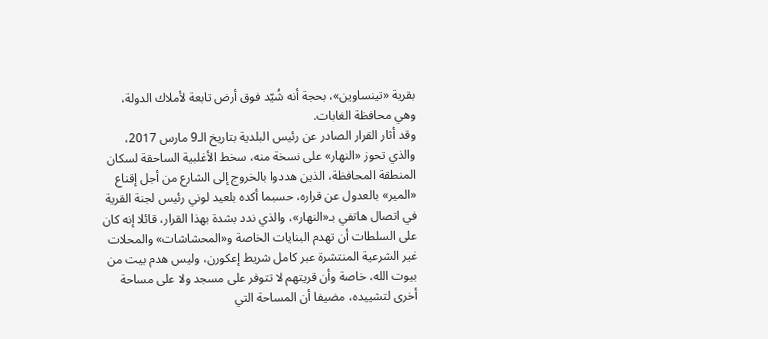بقرية «تينساوين»، بحجة أنه شُيّد فوق أرض تابعة لأملاك الدولة، وهي محافظة الغابات.
وقد أثار القرار الصادر عن رئيس البلدية بتاريخ الـ9 مارس 2017، والذي تحوز «النهار» على نسخة منه، سخط الأغلبية الساحقة لسكان المنطقة المحافظة، الذين هددوا بالخروج إلى الشارع من أجل إقناع «المير» بالعدول عن قراره، حسبما أكده بلعيد لوني رئيس لجنة القرية في اتصال هاتفي بـ«النهار»، والذي ندد بشدة بهذا القرار، قائلا إنه كان على السلطات أن تهدم البنايات الخاصة و«المحشاشات» والمحلات غير الشرعية المنتشرة عبر كامل شريط إعكورن، وليس هدم بيت من بيوت الله، خاصة وأن قريتهم لا تتوفر على مسجد ولا على مساحة أخرى لتشييده، مضيفا أن المساحة التي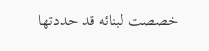خصصت لبنائه قد حددتها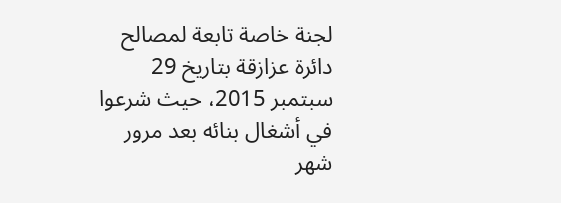لجنة خاصة تابعة لمصالح دائرة عزازقة بتاريخ 29 سبتمبر 2015، حيث شرعوا في أشغال بنائه بعد مرور شهر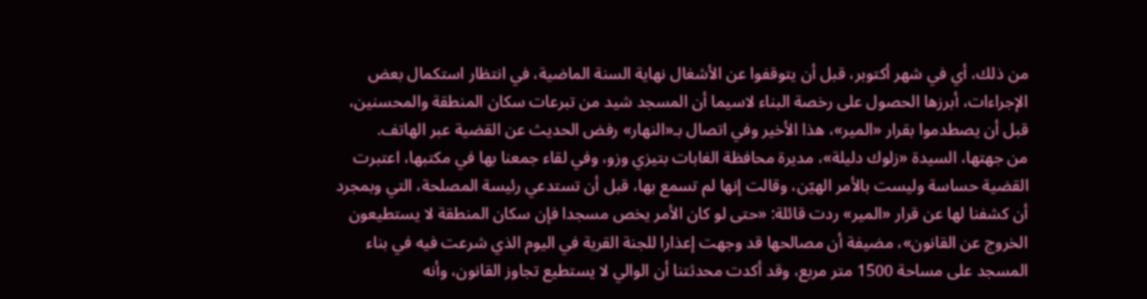من ذلك، أي في شهر أكتوبر، قبل أن يتوقفوا عن الأشغال نهاية السنة الماضية، في انتظار استكمال بعض الإجراءات، أبرزها الحصول على رخصة البناء لاسيما أن المسجد شيد من تبرعات سكان المنطقة والمحسنين، قبل أن يصطدموا بقرار «المير»، هذا الأخير وفي اتصال بـ«النهار» رفض الحديث عن القضية عبر الهاتف.
من جهتها، السيدة «زلوك دليلة»، مديرة محافظة الغابات بتيزي وزو، وفي لقاء جمعنا بها في مكتبها، اعتبرت القضية حساسة وليست بالأمر الهيّن، وقالت إنها لم تسمع بها، قبل أن تستدعي رئيسة المصلحة، التي وبمجرد أن كشفنا لها عن قرار «المير» ردت قائلة: «حتى لو كان الأمر يخص مسجدا فإن سكان المنطقة لا يستطيعون الخروج عن القانون»، مضيفة أن مصالحها قد وجهت إعذارا للجنة القرية في اليوم الذي شرعت فيه في بناء المسجد على مساحة 1500 متر مربع، وقد أكدت محدثتنا أن الوالي لا يستطيع تجاوز القانون، وأنه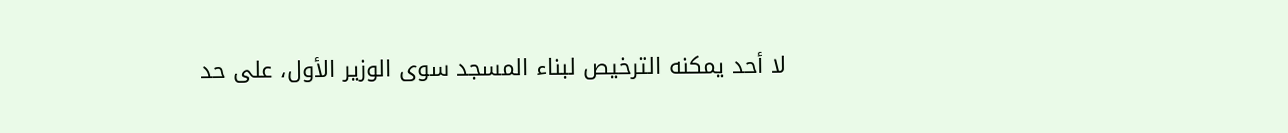لا أحد يمكنه الترخيص لبناء المسجد سوى الوزير الأول، على حد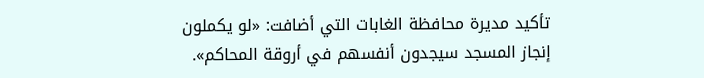تأكيد مديرة محافظة الغابات التي أضافت: «لو يكملون إنجاز المسجد سيجدون أنفسهم في أروقة المحاكم».